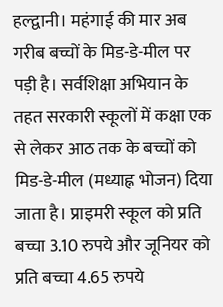हल्द्वानी। महंगाई की मार अब गरीब बच्चों के मिड-डे-मील पर पड़ी है। सर्वशिक्षा अभियान के तहत सरकारी स्कूलों में कक्षा एक से लेकर आठ तक के बच्चों को मिड-डे-मील (मध्याह्न भोजन) दिया जाता है। प्राइमरी स्कूल को प्रति बच्चा 3.10 रुपये और जूनियर को प्रति बच्चा 4.65 रुपये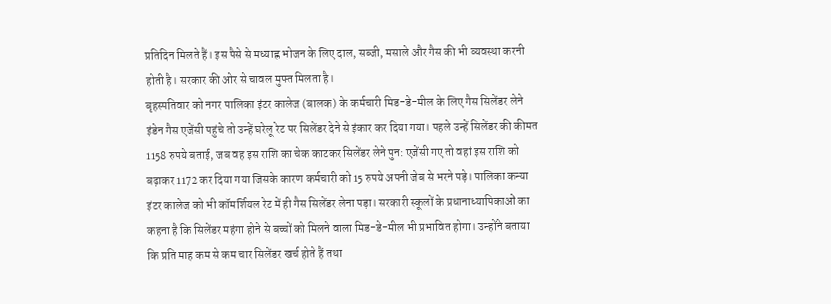प्रतिदिन मिलते हैं। इस पैसे से मध्याह्न भोजन के लिए दाल, सब्जी, मसाले और गैस की भी व्यवस्था करनी होती है। सरकार की ओर से चावल मुफ्त मिलता है।
बृहस्पतिवार को नगर पालिका इंटर कालेज (बालक) के कर्मचारी मिड-डे-मील के लिए गैस सिलेंडर लेने इंडेन गैस एजेंसी पहुंचे तो उन्हें घरेलू रेट पर सिलेंडर देने से इंकार कर दिया गया। पहले उन्हें सिलेंडर की कीमत 1158 रुपये बताई, जब वह इस राशि का चेक काटकर सिलेंडर लेने पुन: एजेंसी गए तो वहां इस राशि को बढ़ाकर 1172 कर दिया गया जिसके कारण कर्मचारी को 15 रुपये अपनी जेब से भरने पड़े। पालिका कन्या इंटर कालेज को भी कॉमर्शियल रेट में ही गैस सिलेंडर लेना पड़ा। सरकारी स्कूलों के प्रधानाध्यापिकाओं का कहना है कि सिलेंडर महंगा होने से बच्चों को मिलने वाला मिड-डे-मील भी प्रभावित होगा। उन्होंने बताया कि प्रति माह कम से कम चार सिलेंडर खर्च होते हैं तथा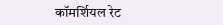कॉमर्शियल रेट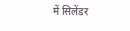में सिलेंडर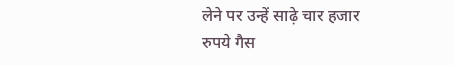लेने पर उन्हें साढ़े चार हजार रुपये गैस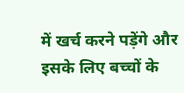में खर्च करने पड़ेंगे और इसके लिए बच्चों के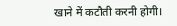खाने में कटौती करनी होगी।